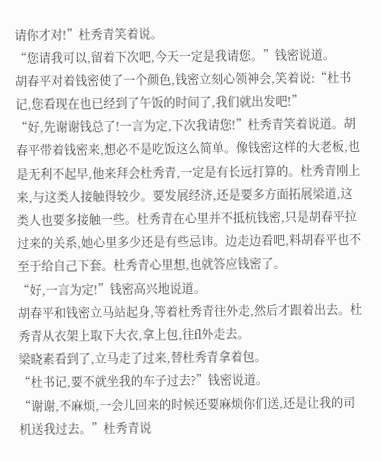请你才对!”杜秀青笑着说。
“您请我可以,留着下次吧,今天一定是我请您。”钱密说道。
胡春平对着钱密使了一个颜色,钱密立刻心领神会,笑着说:“杜书记,您看现在也已经到了午饭的时间了,我们就出发吧!”
“好,先谢谢钱总了!一言为定,下次我请您!”杜秀青笑着说道。胡春平带着钱密来,想必不是吃饭这么简单。像钱密这样的大老板,也是无利不起早,他来拜会杜秀青,一定是有长远打算的。杜秀青刚上来,与这类人接触得较少。要发展经济,还是要多方面拓展梁道,这类人也要多接触一些。杜秀青在心里并不抵杭钱密,只是胡春平拉过来的关系,她心里多少还是有些忌讳。边走边看吧,料胡春平也不至于给自己下套。杜秀青心里想,也就答应钱密了。
“好,一言为定!”钱密高兴地说道。
胡春平和钱密立马站起身,等着杜秀青往外走,然后才跟着出去。杜秀青从衣架上取下大衣,拿上包,往fl外走去。
梁晓素看到了,立马走了过来,替杜秀青拿着包。
“杜书记,要不就坐我的车子过去?”钱密说道。
“谢谢,不麻烦,一会儿回来的时候还要麻烦你们送,还是让我的司机送我过去。”杜秀青说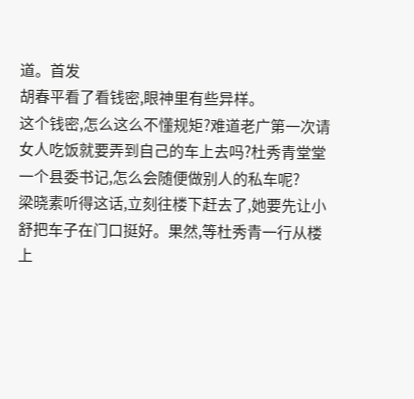道。首发
胡春平看了看钱密,眼神里有些异样。
这个钱密,怎么这么不懂规矩?难道老广第一次请女人吃饭就要弄到自己的车上去吗?杜秀青堂堂一个县委书记,怎么会随便做别人的私车呢?
梁晓素听得这话,立刻往楼下赶去了,她要先让小舒把车子在门口挺好。果然,等杜秀青一行从楼上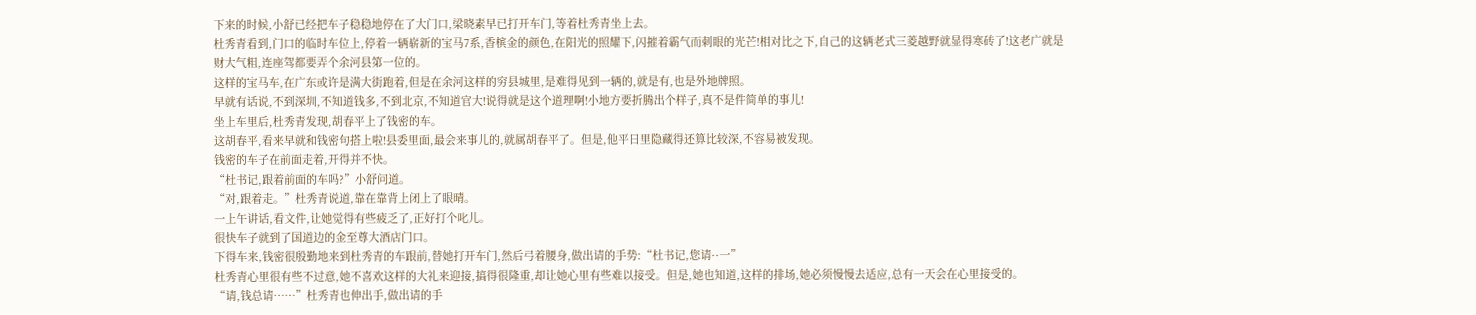下来的时候,小舒已经把车子稳稳地停在了大门口,梁晓素早已打开车门,等着杜秀青坐上去。
杜秀青看到,门口的临时车位上,停着一辆崭新的宝马7系,香槟金的颜色,在阳光的照耀下,闪摧着霸气而刺眼的光芒!相对比之下,自己的这辆老式三菱越野就显得寒砖了!这老广就是财大气粗,连座驾都要弄个余河县第一位的。
这样的宝马车,在广东或许是满大街跑着,但是在余河这样的穷县城里,是难得见到一辆的,就是有,也是外地牌照。
早就有话说,不到深圳,不知道钱多,不到北京,不知道官大!说得就是这个道理啊!小地方要折腾出个样子,真不是件简单的事儿!
坐上车里后,杜秀青发现,胡春平上了钱密的车。
这胡春平,看来早就和钱密句搭上啦!县委里面,最会来事儿的,就属胡春平了。但是,他平日里隐藏得还算比较深,不容易被发现。
钱密的车子在前面走着,开得并不快。
“杜书记,跟着前面的车吗?”小舒问道。
“对,跟着走。”杜秀青说道,靠在靠背上闭上了眼晴。
一上午讲话,看文件,让她觉得有些疲乏了,正好打个叱儿。
很快车子就到了国道边的金至尊大酒店门口。
下得车来,钱密很殷勤地来到杜秀青的车跟前,替她打开车门,然后弓着腰身,做出请的手势:“杜书记,您请··一”
杜秀青心里很有些不过意,她不喜欢这样的大礼来迎接,搞得很隆重,却让她心里有些难以接受。但是,她也知道,这样的排场,她必须慢慢去适应,总有一天会在心里接受的。
“请,钱总请……”杜秀青也伸出手,做出请的手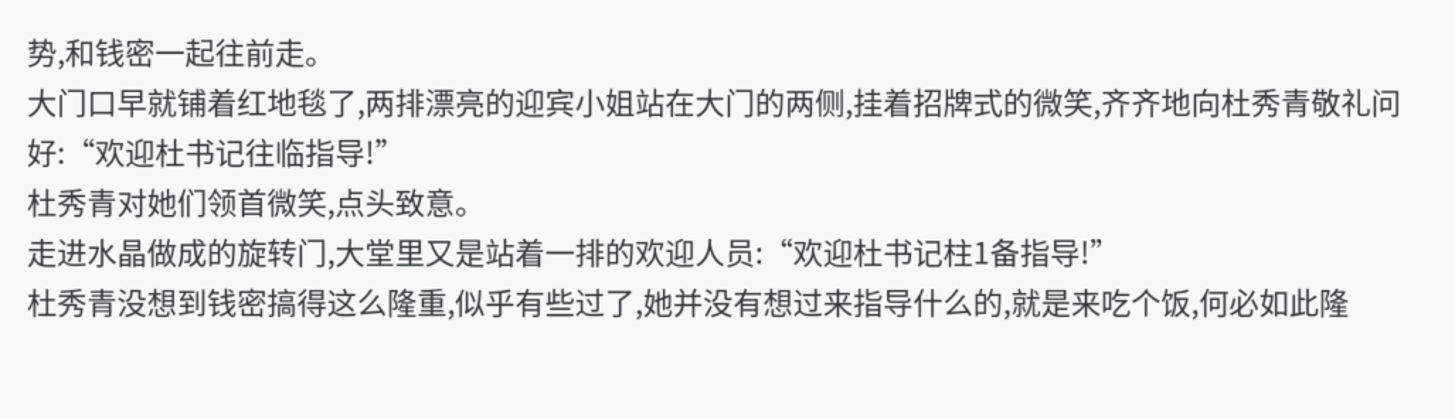势,和钱密一起往前走。
大门口早就铺着红地毯了,两排漂亮的迎宾小姐站在大门的两侧,挂着招牌式的微笑,齐齐地向杜秀青敬礼问好:“欢迎杜书记往临指导!”
杜秀青对她们领首微笑,点头致意。
走进水晶做成的旋转门,大堂里又是站着一排的欢迎人员:“欢迎杜书记柱1备指导!”
杜秀青没想到钱密搞得这么隆重,似乎有些过了,她并没有想过来指导什么的,就是来吃个饭,何必如此隆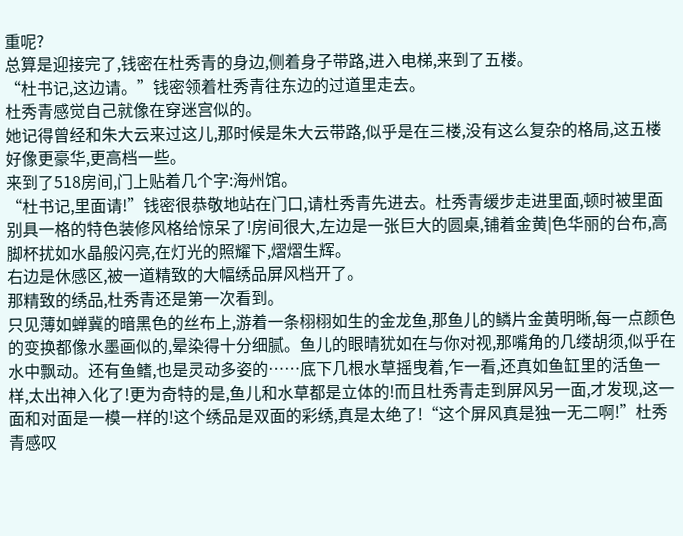重呢?
总算是迎接完了,钱密在杜秀青的身边,侧着身子带路,进入电梯,来到了五楼。
“杜书记,这边请。”钱密领着杜秀青往东边的过道里走去。
杜秀青感觉自己就像在穿迷宫似的。
她记得曾经和朱大云来过这儿,那时候是朱大云带路,似乎是在三楼,没有这么复杂的格局,这五楼好像更豪华,更高档一些。
来到了518房间,门上贴着几个字:海州馆。
“杜书记,里面请!”钱密很恭敬地站在门口,请杜秀青先进去。杜秀青缓步走进里面,顿时被里面别具一格的特色装修风格给惊呆了!房间很大,左边是一张巨大的圆桌,铺着金黄|色华丽的台布,高脚杯扰如水晶般闪亮,在灯光的照耀下,熠熠生辉。
右边是休感区,被一道精致的大幅绣品屏风档开了。
那精致的绣品,杜秀青还是第一次看到。
只见薄如蝉冀的暗黑色的丝布上,游着一条栩栩如生的金龙鱼,那鱼儿的鳞片金黄明晰,每一点颜色的变换都像水墨画似的,晕染得十分细腻。鱼儿的眼晴犹如在与你对视,那嘴角的几缕胡须,似乎在水中飘动。还有鱼鳍,也是灵动多姿的……底下几根水草摇曳着,乍一看,还真如鱼缸里的活鱼一样,太出神入化了!更为奇特的是,鱼儿和水草都是立体的!而且杜秀青走到屏风另一面,才发现,这一面和对面是一模一样的!这个绣品是双面的彩绣,真是太绝了!“这个屏风真是独一无二啊!”杜秀青感叹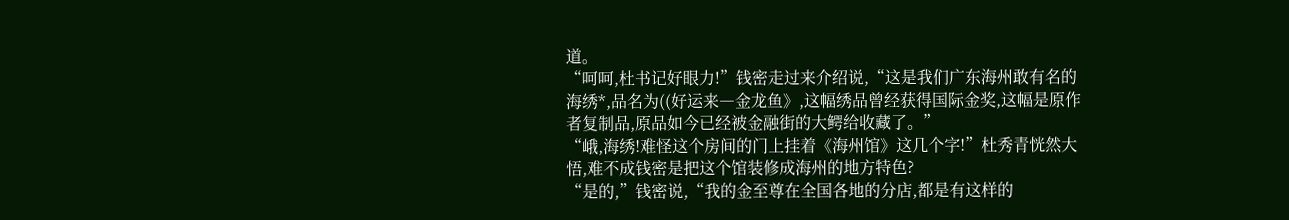道。
“呵呵,杜书记好眼力!”钱密走过来介绍说,“这是我们广东海州敢有名的海绣*,品名为((好运来―金龙鱼》,这幅绣品曾经获得国际金奖,这幅是原作者复制品,原品如今已经被金融街的大鳄给收藏了。”
“峨,海绣!难怪这个房间的门上挂着《海州馆》这几个字!”杜秀青恍然大悟,难不成钱密是把这个馆装修成海州的地方特色?
“是的,”钱密说,“我的金至尊在全国各地的分店,都是有这样的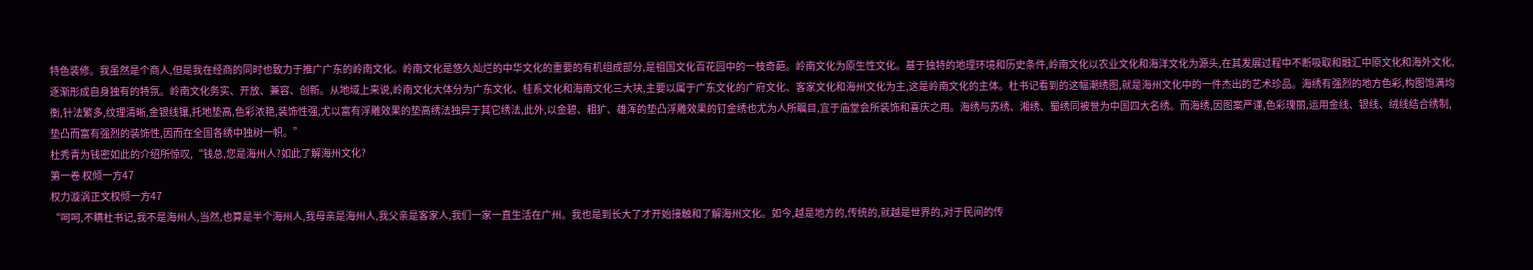特色装修。我虽然是个商人,但是我在经商的同时也致力于推广广东的岭南文化。岭南文化是悠久灿烂的中华文化的重要的有机组成部分,是祖国文化百花园中的一枝奇葩。岭南文化为原生性文化。基于独特的地理环境和历史条件,岭南文化以农业文化和海洋文化为源头,在其发展过程中不断吸取和融汇中原文化和海外文化,逐渐形成自身独有的特氛。岭南文化务实、开放、兼容、创新。从地域上来说,岭南文化大体分为广东文化、桂系文化和海南文化三大块,主要以属于广东文化的广府文化、客家文化和海州文化为主,这是岭南文化的主体。杜书记看到的这幅潮绣图,就是海州文化中的一件杰出的艺术珍品。海绣有强烈的地方色彩,构图饱满均衡,针法繁多,纹理清晰,金银线镶,托地垫高,色彩浓艳,装饰性强,尤以富有浮雕效果的垫高绣法独异于其它绣法,此外,以金碧、粗犷、雄浑的垫凸浮雕效果的钉金绣也尤为人所瞩目,宜于庙堂会所装饰和喜庆之用。海绣与苏绣、湘绣、蜀绣同被誉为中国四大名绣。而海绣,因图案严谨,色彩瑰丽,运用金线、银线、绒线结合绣制,垫凸而富有强烈的装饰性,因而在全国各绣中独树一帜。”
杜秀青为钱密如此的介绍所惊叹,“钱总,您是海州人?如此了解海州文化?
第一卷 权倾一方47
权力漩涡正文权倾一方47
“呵呵,不瞒杜书记,我不是海州人,当然,也算是半个海州人,我母亲是海州人,我父亲是客家人,我们一家一直生活在广州。我也是到长大了才开始接触和了解海州文化。如今,越是地方的,传统的,就越是世界的,对于民间的传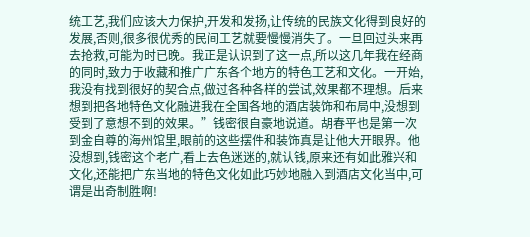统工艺,我们应该大力保护,开发和发扬,让传统的民族文化得到良好的发展,否则,很多很优秀的民间工艺就要慢慢消失了。一旦回过头来再去抢救,可能为时已晚。我正是认识到了这一点,所以这几年我在经商的同时,致力于收藏和推广广东各个地方的特色工艺和文化。一开始,我没有找到很好的契合点,做过各种各样的尝试,效果都不理想。后来想到把各地特色文化融进我在全国各地的酒店装饰和布局中,没想到受到了意想不到的效果。”钱密很自豪地说道。胡春平也是第一次到金自尊的海州馆里,眼前的这些摆件和装饰真是让他大开眼界。他没想到,钱密这个老广,看上去色迷迷的,就认钱,原来还有如此雅兴和文化,还能把广东当地的特色文化如此巧妙地融入到酒店文化当中,可谓是出奇制胜啊!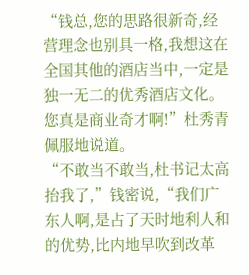“钱总,您的思路很新奇,经营理念也别具一格,我想这在全国其他的酒店当中,一定是独一无二的优秀酒店文化。您真是商业奇才啊!”杜秀青佩服地说道。
“不敢当不敢当,杜书记太高抬我了,”钱密说,“我们广东人啊,是占了天时地利人和的优势,比内地早吹到改革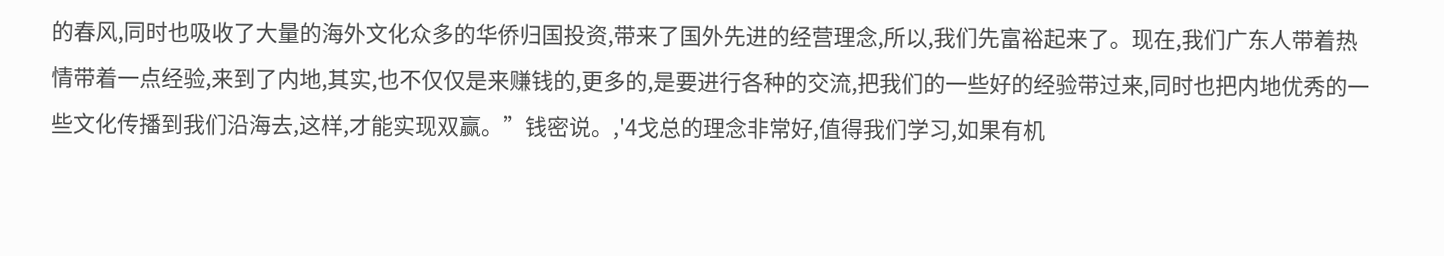的春风,同时也吸收了大量的海外文化众多的华侨归国投资,带来了国外先进的经营理念,所以,我们先富裕起来了。现在,我们广东人带着热情带着一点经验,来到了内地,其实,也不仅仅是来赚钱的,更多的,是要进行各种的交流,把我们的一些好的经验带过来,同时也把内地优秀的一些文化传播到我们沿海去,这样,才能实现双赢。”钱密说。,'4戈总的理念非常好,值得我们学习,如果有机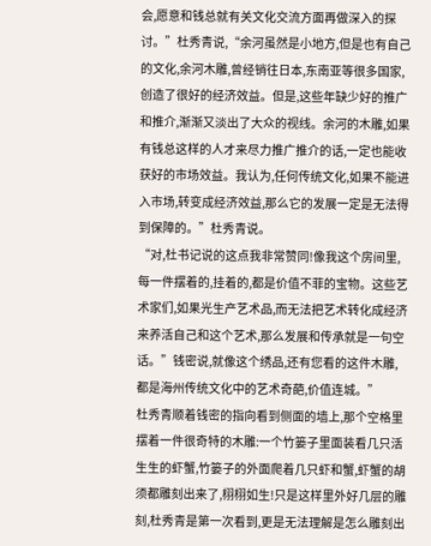会,愿意和钱总就有关文化交流方面再做深入的探讨。”杜秀青说,“余河虽然是小地方,但是也有自己的文化,余河木雕,曾经销往日本,东南亚等很多国家,创造了很好的经济效益。但是,这些年缺少好的推广和推介,渐渐又淡出了大众的视线。余河的木雕,如果有钱总这样的人才来尽力推广推介的话,一定也能收获好的市场效益。我认为,任何传统文化,如果不能进入市场,转变成经济效益,那么它的发展一定是无法得到保障的。”杜秀青说。
“对,杜书记说的这点我非常赞同!像我这个房间里,每一件摆着的,挂着的,都是价值不菲的宝物。这些艺术家们,如果光生产艺术品,而无法把艺术转化成经济来养活自己和这个艺术,那么发展和传承就是一句空话。”钱密说,就像这个绣品,还有您看的这件木雕,都是海州传统文化中的艺术奇葩,价值连城。”
杜秀青顺着钱密的指向看到侧面的墙上,那个空格里摆着一件很奇特的木雕:一个竹篓子里面装看几只活生生的虾蟹,竹篓子的外面爬着几只虾和蟹,虾蟹的胡须都雕刻出来了,栩栩如生!只是这样里外好几层的雕刻,杜秀青是第一次看到,更是无法理解是怎么雕刻出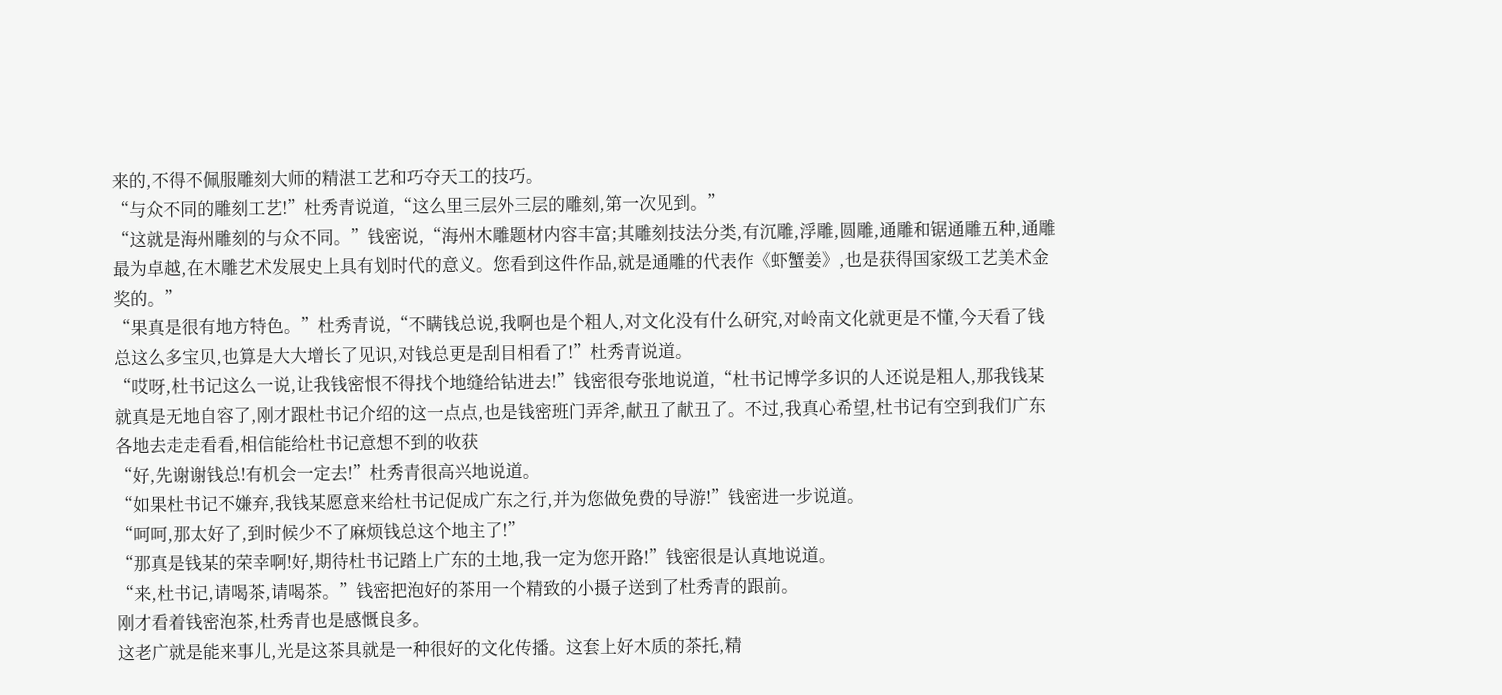来的,不得不佩服雕刻大师的精湛工艺和巧夺天工的技巧。
“与众不同的雕刻工艺!”杜秀青说道,“这么里三层外三层的雕刻,第一次见到。”
“这就是海州雕刻的与众不同。”钱密说,“海州木雕题材内容丰富;其雕刻技法分类,有沉雕,浮雕,圆雕,通雕和锯通雕五种,通雕最为卓越,在木雕艺术发展史上具有划时代的意义。您看到这件作品,就是通雕的代表作《虾蟹姜》,也是获得国家级工艺美术金奖的。”
“果真是很有地方特色。”杜秀青说,“不瞒钱总说,我啊也是个粗人,对文化没有什么研究,对岭南文化就更是不懂,今天看了钱总这么多宝贝,也算是大大增长了见识,对钱总更是刮目相看了!”杜秀青说道。
“哎呀,杜书记这么一说,让我钱密恨不得找个地缝给钻进去!”钱密很夸张地说道,“杜书记博学多识的人还说是粗人,那我钱某就真是无地自容了,刚才跟杜书记介绍的这一点点,也是钱密班门弄斧,献丑了献丑了。不过,我真心希望,杜书记有空到我们广东各地去走走看看,相信能给杜书记意想不到的收获
“好,先谢谢钱总!有机会一定去!”杜秀青很高兴地说道。
“如果杜书记不嫌弃,我钱某愿意来给杜书记促成广东之行,并为您做免费的导游!”钱密进一步说道。
“呵呵,那太好了,到时候少不了麻烦钱总这个地主了!”
“那真是钱某的荣幸啊!好,期待杜书记踏上广东的土地,我一定为您开路!”钱密很是认真地说道。
“来,杜书记,请喝茶,请喝茶。”钱密把泡好的茶用一个精致的小摄子送到了杜秀青的跟前。
刚才看着钱密泡茶,杜秀青也是感慨良多。
这老广就是能来事儿,光是这茶具就是一种很好的文化传播。这套上好木质的茶托,精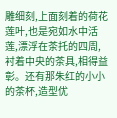雕细刻,上面刻着的荷花莲叶,也是宛如水中活莲,漂浮在茶托的四周,衬着中央的茶具,相得益彰。还有那朱红的小小的茶杯,造型优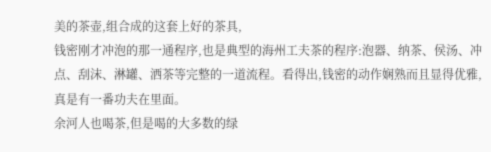美的茶壶,组合成的这套上好的茶具,
钱密刚才冲泡的那一通程序,也是典型的海州工夫茶的程序:泡器、纳茶、侯汤、冲点、刮沫、淋罐、洒茶等完整的一道流程。看得出,钱密的动作娴熟而且显得优雅,真是有一番功夫在里面。
余河人也喝茶,但是喝的大多数的绿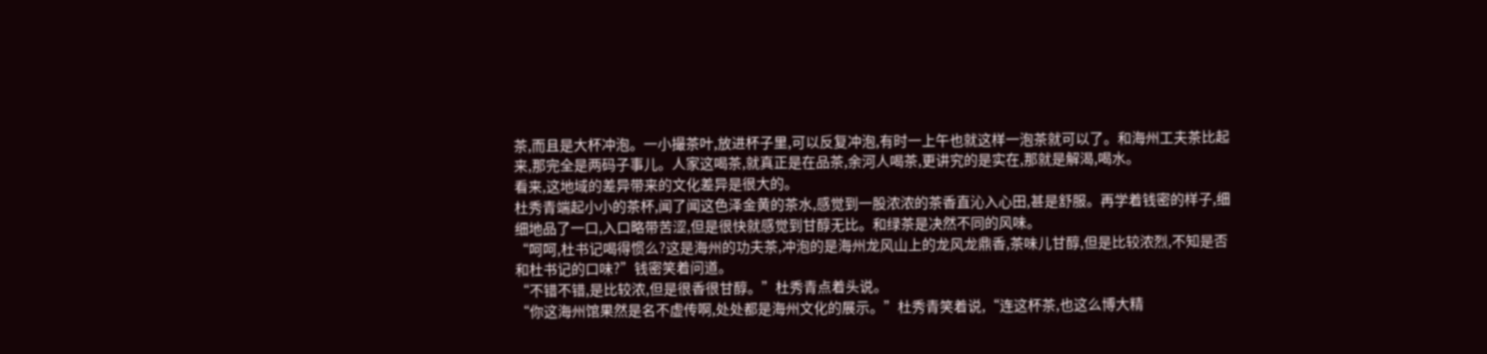茶,而且是大杯冲泡。一小撮茶叶,放进杯子里,可以反复冲泡,有时一上午也就这样一泡茶就可以了。和海州工夫茶比起来,那完全是两码子事儿。人家这喝茶,就真正是在品茶,余河人喝茶,更讲究的是实在,那就是解渴,喝水。
看来,这地域的差异带来的文化差异是很大的。
杜秀青端起小小的茶杯,闻了闻这色泽金黄的茶水,感觉到一股浓浓的茶香直沁入心田,甚是舒服。再学着钱密的样子,细细地品了一口,入口略带苦涩,但是很快就感觉到甘醇无比。和绿茶是决然不同的风味。
“呵呵,杜书记喝得惯么?这是海州的功夫茶,冲泡的是海州龙风山上的龙风龙鼎香,茶味儿甘醇,但是比较浓烈,不知是否和杜书记的口味?”钱密笑着问道。
“不错不错,是比较浓,但是很香很甘醇。”杜秀青点着头说。
“你这海州馆果然是名不虚传啊,处处都是海州文化的展示。”杜秀青笑着说,“连这杯茶,也这么博大精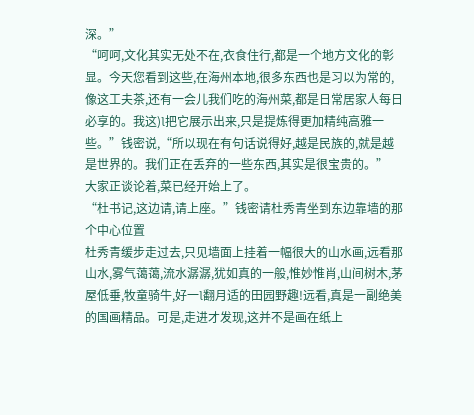深。”
“呵呵,文化其实无处不在,衣食住行,都是一个地方文化的彰显。今天您看到这些,在海州本地,很多东西也是习以为常的,像这工夫茶,还有一会儿我们吃的海州菜,都是日常居家人每日必享的。我这)l把它展示出来,只是提炼得更加精纯高雅一些。”钱密说,“所以现在有句话说得好,越是民族的,就是越是世界的。我们正在丢弃的一些东西,其实是很宝贵的。”
大家正谈论着,菜已经开始上了。
“杜书记,这边请,请上座。”钱密请杜秀青坐到东边靠墙的那个中心位置
杜秀青缓步走过去,只见墙面上挂着一幅很大的山水画,远看那山水,雾气蔼蔼,流水潺潺,犹如真的一般,惟妙惟肖,山间树木,茅屋低垂,牧童骑牛,好一l翻月适的田园野趣!远看,真是一副绝美的国画精品。可是,走进才发现,这并不是画在纸上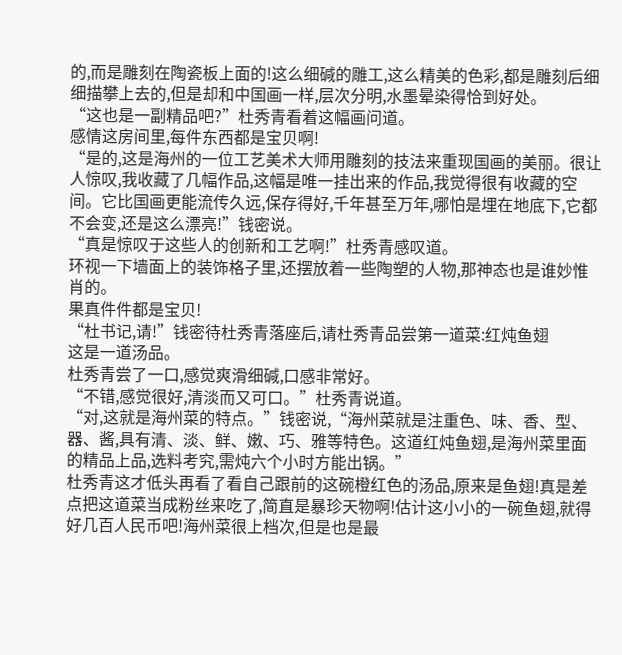的,而是雕刻在陶瓷板上面的!这么细碱的雕工,这么精美的色彩,都是雕刻后细细描攀上去的,但是却和中国画一样,层次分明,水墨晕染得恰到好处。
“这也是一副精品吧?”杜秀青看着这幅画问道。
感情这房间里,每件东西都是宝贝啊!
“是的,这是海州的一位工艺美术大师用雕刻的技法来重现国画的美丽。很让人惊叹,我收藏了几幅作品,这幅是唯一挂出来的作品,我觉得很有收藏的空间。它比国画更能流传久远,保存得好,千年甚至万年,哪怕是埋在地底下,它都不会变,还是这么漂亮!”钱密说。
“真是惊叹于这些人的创新和工艺啊!”杜秀青感叹道。
环视一下墙面上的装饰格子里,还摆放着一些陶塑的人物,那神态也是谁妙惟肖的。
果真件件都是宝贝!
“杜书记,请!”钱密待杜秀青落座后,请杜秀青品尝第一道菜:红炖鱼翅
这是一道汤品。
杜秀青尝了一口,感觉爽滑细碱,口感非常好。
“不错,感觉很好,清淡而又可口。”杜秀青说道。
“对,这就是海州菜的特点。”钱密说,“海州菜就是注重色、味、香、型、器、酱,具有清、淡、鲜、嫩、巧、雅等特色。这道红炖鱼翅,是海州菜里面的精品上品,选料考究,需炖六个小时方能出锅。”
杜秀青这才低头再看了看自己跟前的这碗橙红色的汤品,原来是鱼翅!真是差点把这道菜当成粉丝来吃了,简直是暴珍天物啊!估计这小小的一碗鱼翅,就得好几百人民币吧!海州菜很上档次,但是也是最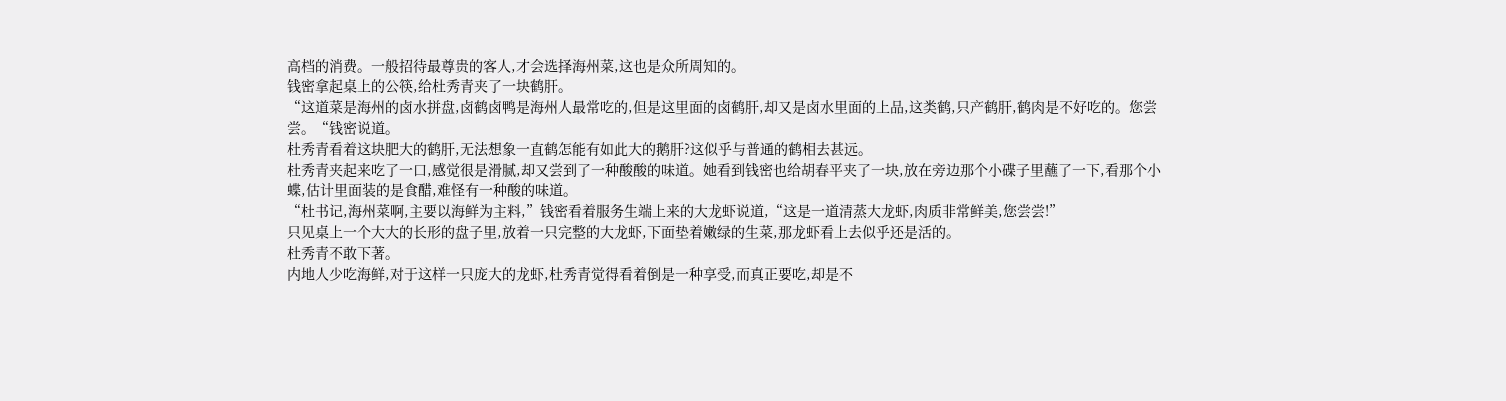高档的消费。一般招待最尊贵的客人,才会选择海州菜,这也是众所周知的。
钱密拿起桌上的公筷,给杜秀青夹了一块鹤肝。
“这道菜是海州的卤水拼盘,卤鹤卤鸭是海州人最常吃的,但是这里面的卤鹤肝,却又是卤水里面的上品,这类鹤,只产鹤肝,鹤肉是不好吃的。您尝尝。“钱密说道。
杜秀青看着这块肥大的鹤肝,无法想象一直鹤怎能有如此大的鹅肝?这似乎与普通的鹤相去甚远。
杜秀青夹起来吃了一口,感觉很是滑腻,却又尝到了一种酸酸的味道。她看到钱密也给胡春平夹了一块,放在旁边那个小碟子里蘸了一下,看那个小蝶,估计里面装的是食醋,难怪有一种酸的味道。
“杜书记,海州菜啊,主要以海鲜为主料,”钱密看着服务生端上来的大龙虾说道,“这是一道清蒸大龙虾,肉质非常鲜美,您尝尝!”
只见桌上一个大大的长形的盘子里,放着一只完整的大龙虾,下面垫着嫩绿的生菜,那龙虾看上去似乎还是活的。
杜秀青不敢下著。
内地人少吃海鲜,对于这样一只庞大的龙虾,杜秀青觉得看着倒是一种享受,而真正要吃,却是不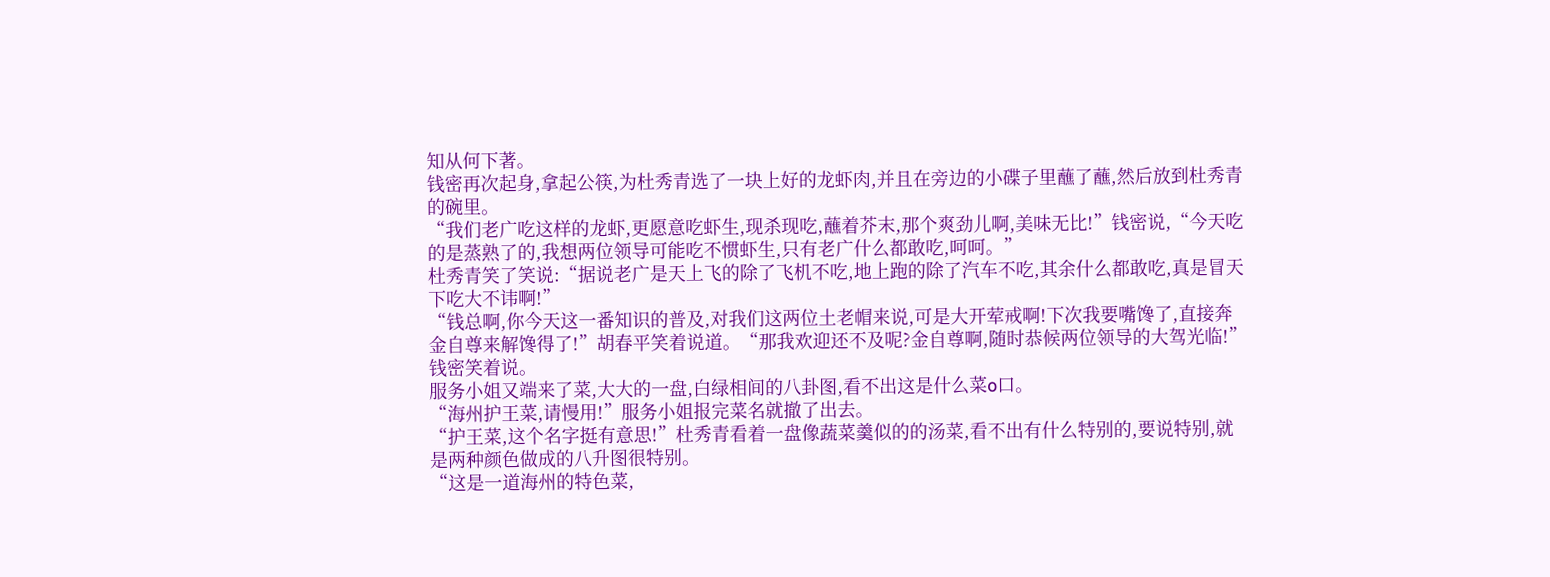知从何下著。
钱密再次起身,拿起公筷,为杜秀青选了一块上好的龙虾肉,并且在旁边的小碟子里蘸了蘸,然后放到杜秀青的碗里。
“我们老广吃这样的龙虾,更愿意吃虾生,现杀现吃,蘸着芥末,那个爽劲儿啊,美味无比!”钱密说,“今天吃的是蒸熟了的,我想两位领导可能吃不惯虾生,只有老广什么都敢吃,呵呵。”
杜秀青笑了笑说:“据说老广是天上飞的除了飞机不吃,地上跑的除了汽车不吃,其余什么都敢吃,真是冒天下吃大不讳啊!”
“钱总啊,你今天这一番知识的普及,对我们这两位土老帽来说,可是大开荤戒啊!下次我要嘴馋了,直接奔金自尊来解馋得了!”胡春平笑着说道。“那我欢迎还不及呢?金自尊啊,随时恭候两位领导的大驾光临!”钱密笑着说。
服务小姐又端来了菜,大大的一盘,白绿相间的八卦图,看不出这是什么菜o口。
“海州护王菜,请慢用!”服务小姐报完菜名就撤了出去。
“护王菜,这个名字挺有意思!”杜秀青看着一盘像蔬菜羹似的的汤菜,看不出有什么特别的,要说特别,就是两种颜色做成的八升图很特别。
“这是一道海州的特色菜,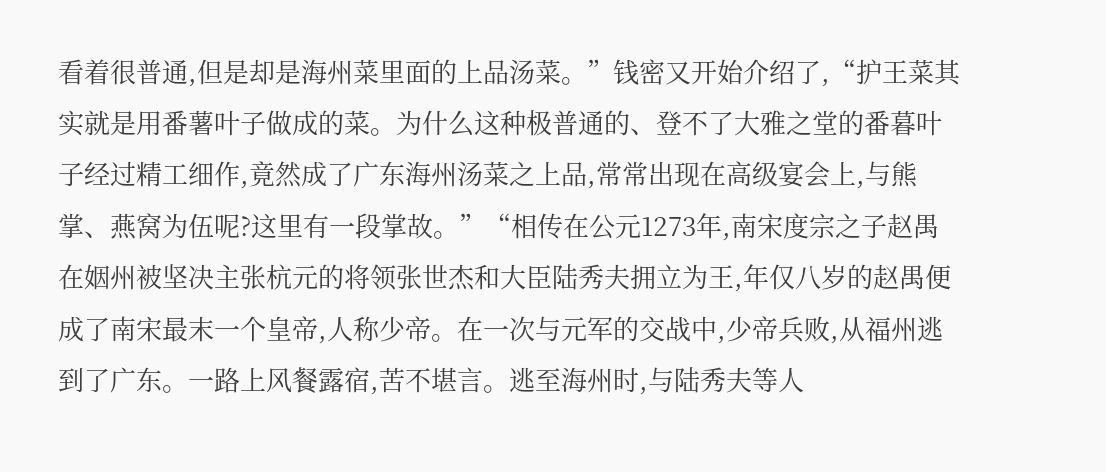看着很普通,但是却是海州菜里面的上品汤菜。”钱密又开始介绍了,“护王菜其实就是用番薯叶子做成的菜。为什么这种极普通的、登不了大雅之堂的番暮叶子经过精工细作,竟然成了广东海州汤菜之上品,常常出现在高级宴会上,与熊掌、燕窝为伍呢?这里有一段掌故。”“相传在公元1273年,南宋度宗之子赵禺在姻州被坚决主张杭元的将领张世杰和大臣陆秀夫拥立为王,年仅八岁的赵禺便成了南宋最末一个皇帝,人称少帝。在一次与元军的交战中,少帝兵败,从福州逃到了广东。一路上风餐露宿,苦不堪言。逃至海州时,与陆秀夫等人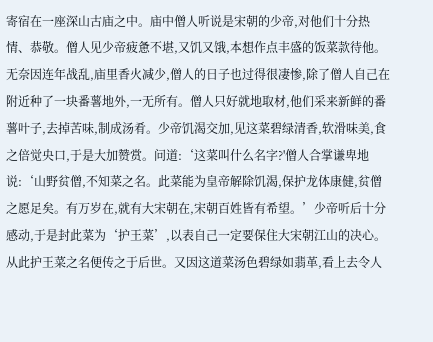寄宿在一座深山古庙之中。庙中僧人听说是宋朝的少帝,对他们十分热情、恭敬。僧人见少帝疲惫不堪,又饥又饿,本想作点丰盛的饭菜款待他。无奈因连年战乱,庙里香火减少,僧人的日子也过得很凄惨,除了僧人自己在附近种了一块番薯地外,一无所有。僧人只好就地取材,他们采来新鲜的番薯叶子,去掉苦味,制成汤肴。少帝饥渴交加,见这菜碧绿清香,软滑味美,食之倍觉央口,于是大加赞赏。问道:‘这菜叫什么名字?'僧人合掌谦卑地说:‘山野贫僧,不知菜之名。此菜能为皇帝解除饥渴,保护龙体康健,贫僧之愿足矣。有万岁在,就有大宋朝在,宋朝百姓皆有希望。’少帝听后十分感动,于是封此菜为‘护王菜’,以表自己一定要保住大宋朝江山的决心。从此护王菜之名便传之于后世。又因这道菜汤色碧绿如翡革,看上去令人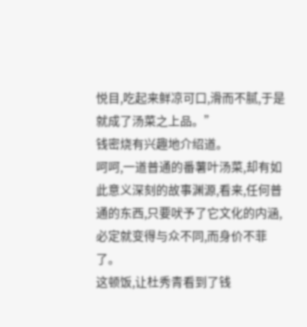悦目,吃起来鲜凉可口,滑而不腻,于是就成了汤菜之上品。”
钱密烧有兴趣地介绍道。
呵呵,一道普通的番薯叶汤菜,却有如此意义深刻的故事渊源,看来,任何普通的东西,只要吠予了它文化的内涵,必定就变得与众不同,而身价不菲了。
这顿饭,让杜秀青看到了钱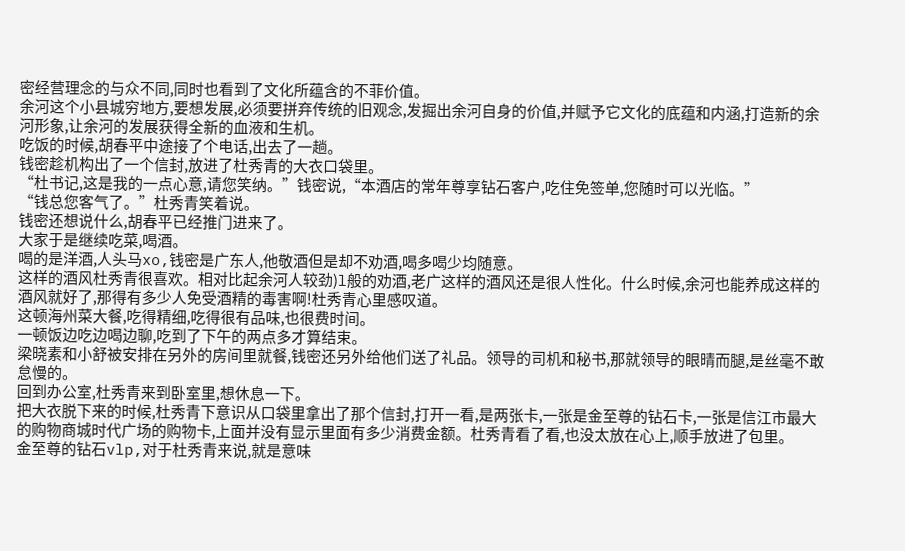密经营理念的与众不同,同时也看到了文化所蕴含的不菲价值。
余河这个小县城穷地方,要想发展,必须要拼弃传统的旧观念,发掘出余河自身的价值,并赋予它文化的底蕴和内涵,打造新的余河形象,让余河的发展获得全新的血液和生机。
吃饭的时候,胡春平中途接了个电话,出去了一趟。
钱密趁机构出了一个信封,放进了杜秀青的大衣口袋里。
“杜书记,这是我的一点心意,请您笑纳。”钱密说,“本酒店的常年尊享钻石客户,吃住免签单,您随时可以光临。”
“钱总您客气了。”杜秀青笑着说。
钱密还想说什么,胡春平已经推门进来了。
大家于是继续吃菜,喝酒。
喝的是洋酒,人头马xo,钱密是广东人,他敬酒但是却不劝酒,喝多喝少均随意。
这样的酒风杜秀青很喜欢。相对比起余河人较劲)l般的劝酒,老广这样的酒风还是很人性化。什么时候,余河也能养成这样的酒风就好了,那得有多少人免受酒精的毒害啊!杜秀青心里感叹道。
这顿海州菜大餐,吃得精细,吃得很有品味,也很费时间。
一顿饭边吃边喝边聊,吃到了下午的两点多才算结束。
梁晓素和小舒被安排在另外的房间里就餐,钱密还另外给他们送了礼品。领导的司机和秘书,那就领导的眼晴而腿,是丝毫不敢怠慢的。
回到办公室,杜秀青来到卧室里,想休息一下。
把大衣脱下来的时候,杜秀青下意识从口袋里拿出了那个信封,打开一看,是两张卡,一张是金至尊的钻石卡,一张是信江市最大的购物商城时代广场的购物卡,上面并没有显示里面有多少消费金额。杜秀青看了看,也没太放在心上,顺手放进了包里。
金至尊的钻石vlp,对于杜秀青来说,就是意味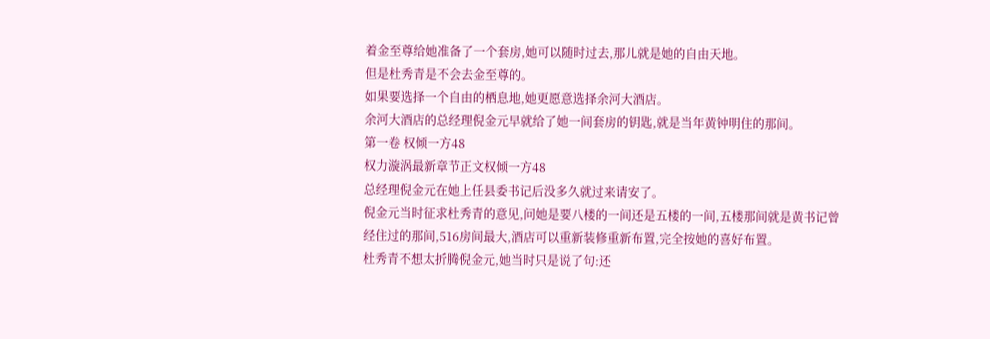着金至尊给她准备了一个套房,她可以随时过去,那儿就是她的自由天地。
但是杜秀青是不会去金至尊的。
如果要选择一个自由的栖息地,她更愿意选择余河大酒店。
余河大酒店的总经理倪金元早就给了她一间套房的钥匙,就是当年黄钟明住的那间。
第一卷 权倾一方48
权力漩涡最新章节正文权倾一方48
总经理倪金元在她上任县委书记后没多久就过来请安了。
倪金元当时征求杜秀青的意见,问她是要八楼的一间还是五楼的一间,五楼那间就是黄书记曾经住过的那间,516房间最大,酒店可以重新装修重新布置,完全按她的喜好布置。
杜秀青不想太折腾倪金元,她当时只是说了句:还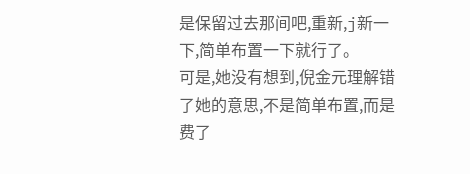是保留过去那间吧,重新,j新一下,简单布置一下就行了。
可是,她没有想到,倪金元理解错了她的意思,不是简单布置,而是费了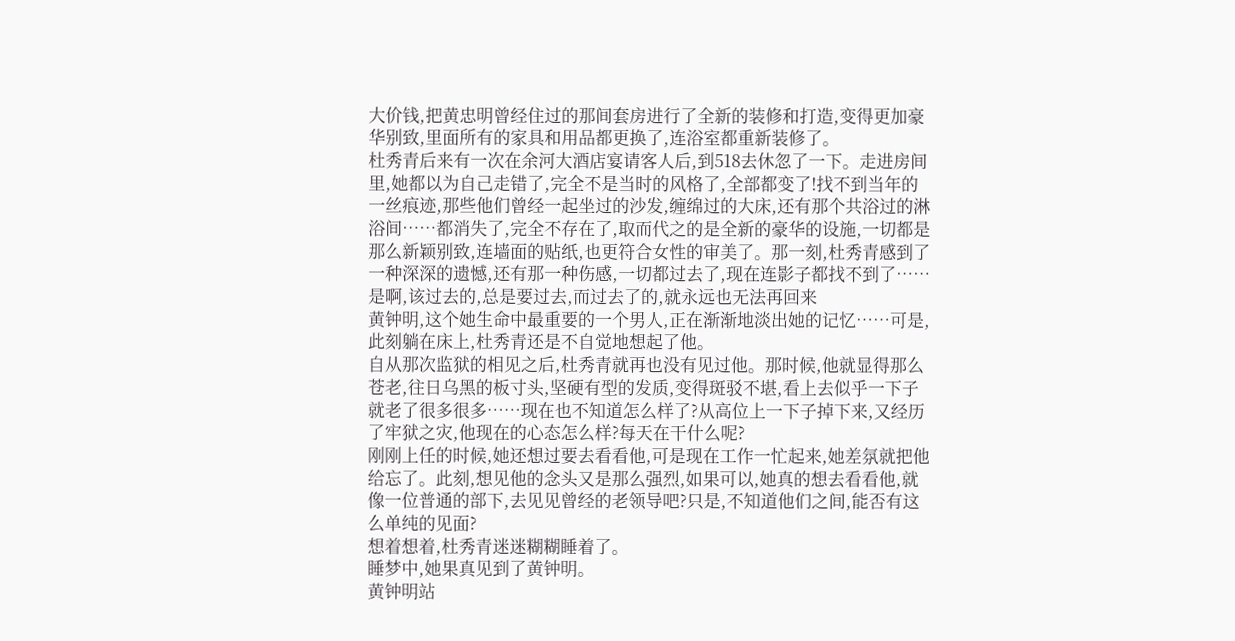大价钱,把黄忠明曾经住过的那间套房进行了全新的装修和打造,变得更加豪华别致,里面所有的家具和用品都更换了,连浴室都重新装修了。
杜秀青后来有一次在余河大酒店宴请客人后,到518去休忽了一下。走进房间里,她都以为自己走错了,完全不是当时的风格了,全部都变了!找不到当年的一丝痕迹,那些他们曾经一起坐过的沙发,缠绵过的大床,还有那个共浴过的淋浴间……都消失了,完全不存在了,取而代之的是全新的豪华的设施,一切都是那么新颖别致,连墙面的贴纸,也更符合女性的审美了。那一刻,杜秀青感到了一种深深的遗憾,还有那一种伤感,一切都过去了,现在连影子都找不到了……是啊,该过去的,总是要过去,而过去了的,就永远也无法再回来
黄钟明,这个她生命中最重要的一个男人,正在渐渐地淡出她的记忆……可是,此刻躺在床上,杜秀青还是不自觉地想起了他。
自从那次监狱的相见之后,杜秀青就再也没有见过他。那时候,他就显得那么苍老,往日乌黑的板寸头,坚硬有型的发质,变得斑驳不堪,看上去似乎一下子就老了很多很多……现在也不知道怎么样了?从高位上一下子掉下来,又经历了牢狱之灾,他现在的心态怎么样?每天在干什么呢?
刚刚上任的时候,她还想过要去看看他,可是现在工作一忙起来,她差氛就把他给忘了。此刻,想见他的念头又是那么强烈,如果可以,她真的想去看看他,就像一位普通的部下,去见见曾经的老领导吧?只是,不知道他们之间,能否有这么单纯的见面?
想着想着,杜秀青迷迷糊糊睡着了。
睡梦中,她果真见到了黄钟明。
黄钟明站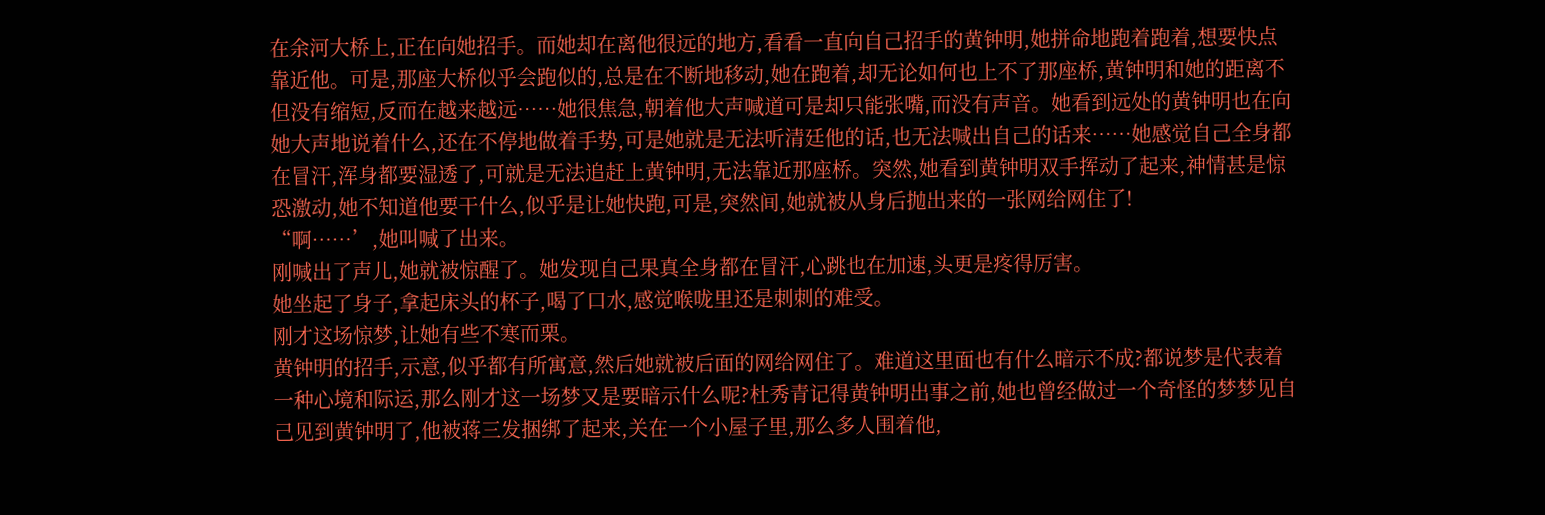在余河大桥上,正在向她招手。而她却在离他很远的地方,看看一直向自己招手的黄钟明,她拼命地跑着跑着,想要快点靠近他。可是,那座大桥似乎会跑似的,总是在不断地移动,她在跑着,却无论如何也上不了那座桥,黄钟明和她的距离不但没有缩短,反而在越来越远……她很焦急,朝着他大声喊道可是却只能张嘴,而没有声音。她看到远处的黄钟明也在向她大声地说着什么,还在不停地做着手势,可是她就是无法听清廷他的话,也无法喊出自己的话来……她感觉自己全身都在冒汗,浑身都要湿透了,可就是无法追赶上黄钟明,无法靠近那座桥。突然,她看到黄钟明双手挥动了起来,神情甚是惊恐激动,她不知道他要干什么,似乎是让她快跑,可是,突然间,她就被从身后抛出来的一张网给网住了!
“啊……’,她叫喊了出来。
刚喊出了声儿,她就被惊醒了。她发现自己果真全身都在冒汗,心跳也在加速,头更是疼得厉害。
她坐起了身子,拿起床头的杯子,喝了口水,感觉喉咙里还是刺刺的难受。
刚才这场惊梦,让她有些不寒而栗。
黄钟明的招手,示意,似乎都有所寓意,然后她就被后面的网给网住了。难道这里面也有什么暗示不成?都说梦是代表着一种心境和际运,那么刚才这一场梦又是要暗示什么呢?杜秀青记得黄钟明出事之前,她也曾经做过一个奇怪的梦梦见自己见到黄钟明了,他被蒋三发捆绑了起来,关在一个小屋子里,那么多人围着他,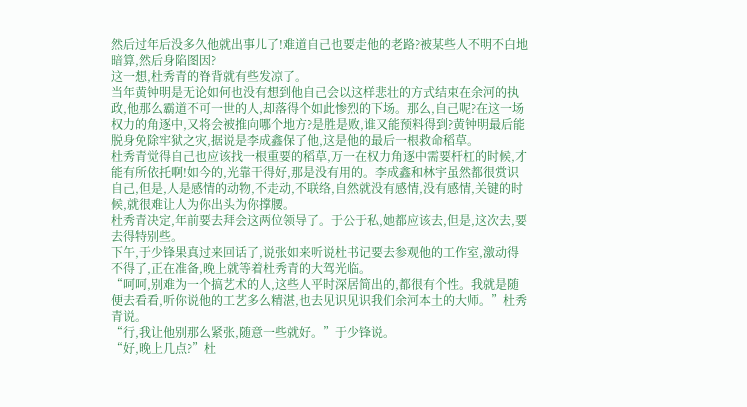然后过年后没多久他就出事儿了!难道自己也要走他的老路?被某些人不明不白地暗算,然后身陷图因?
这一想,杜秀青的脊背就有些发凉了。
当年黄钟明是无论如何也没有想到他自己会以这样悲壮的方式结束在余河的执政,他那么霸道不可一世的人,却落得个如此惨烈的下场。那么,自己呢?在这一场权力的角逐中,又将会被推向哪个地方?是胜是败,谁又能预料得到?黄钟明最后能脱身免除牢狱之灾,据说是李成鑫保了他,这是他的最后一根救命稻草。
杜秀青觉得自己也应该找一根重要的稻草,万一在权力角逐中需要杆杠的时候,才能有所依托啊!如今的,光靠干得好,那是没有用的。李成鑫和林宇虽然都很赏识自己,但是,人是感情的动物,不走动,不联络,自然就没有感情,没有感情,关键的时候,就很难让人为你出头为你撑腰。
杜秀青决定,年前要去拜会这两位领导了。于公于私,她都应该去,但是,这次去,要去得特别些。
下午,于少锋果真过来回话了,说张如来听说杜书记要去参观他的工作室,激动得不得了,正在准备,晚上就等着杜秀青的大驾光临。
“呵呵,别难为一个搞艺术的人,这些人平时深居简出的,都很有个性。我就是随便去看看,听你说他的工艺多么精湛,也去见识见识我们余河本土的大师。”杜秀青说。
“行,我让他别那么紧张,随意一些就好。”于少锋说。
“好,晚上几点?”杜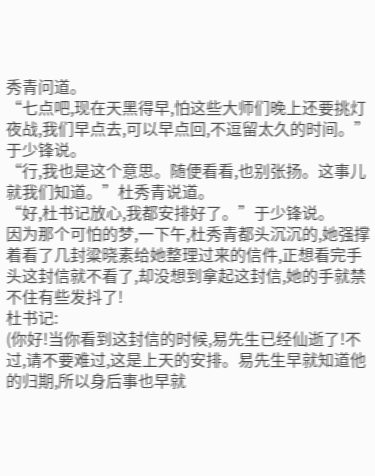秀青问道。
“七点吧,现在天黑得早,怕这些大师们晚上还要挑灯夜战,我们早点去,可以早点回,不逗留太久的时间。”于少锋说。
“行,我也是这个意思。随便看看,也别张扬。这事儿就我们知道。”杜秀青说道。
“好,杜书记放心,我都安排好了。”于少锋说。
因为那个可怕的梦,一下午,杜秀青都头沉沉的,她强撑着看了几封粱晓素给她整理过来的信件,正想看完手头这封信就不看了,却没想到拿起这封信,她的手就禁不住有些发抖了!
杜书记:
(你好!当你看到这封信的时候,易先生已经仙逝了!不过,请不要难过,这是上天的安排。易先生早就知道他的归期,所以身后事也早就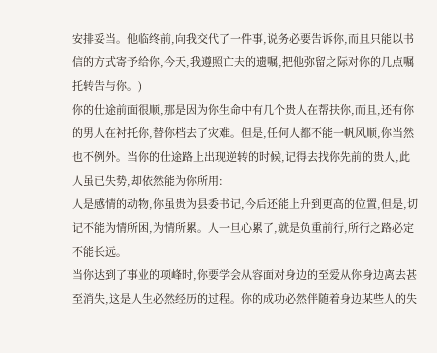安排妥当。他临终前,向我交代了一件事,说务必要告诉你,而且只能以书信的方式寄予给你,今天,我遵照亡夫的遗嘱,把他弥留之际对你的几点嘱托转告与你。)
你的仕途前面很顺,那是因为你生命中有几个贵人在帮扶你,而且,还有你的男人在衬托你,替你档去了灾难。但是,任何人都不能一帆风顺,你当然也不例外。当你的仕途路上出现逆转的时候,记得去找你先前的贵人,此人虽已失势,却依然能为你所用:
人是感情的动物,你虽贵为县委书记,今后还能上升到更高的位置,但是,切记不能为情所困,为情所累。人一旦心累了,就是负重前行,所行之路必定不能长远。
当你达到了事业的项峰时,你要学会从容面对身边的至爱从你身边离去甚至消失,这是人生必然经历的过程。你的成功必然伴随着身边某些人的失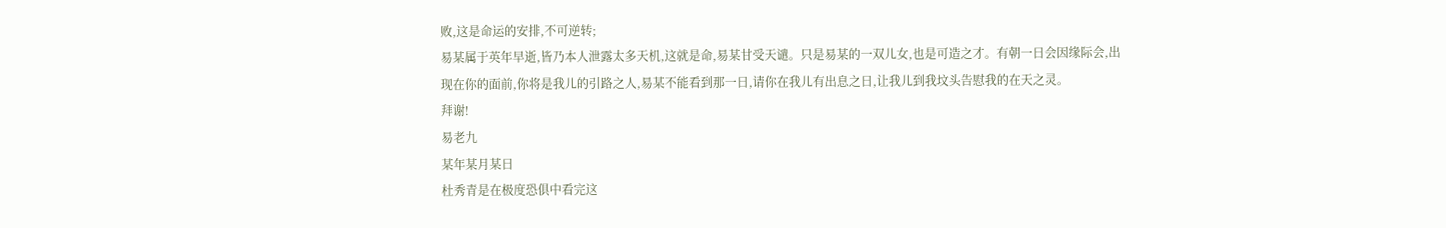败,这是命运的安排,不可逆转;
易某属于英年早逝,皆乃本人泄露太多天机,这就是命,易某甘受天谴。只是易某的一双儿女,也是可造之才。有朝一日会因缘际会,出现在你的面前,你将是我儿的引路之人,易某不能看到那一日,请你在我儿有出息之日,让我儿到我坟头告慰我的在天之灵。
拜谢!
易老九
某年某月某日
杜秀青是在极度恐俱中看完这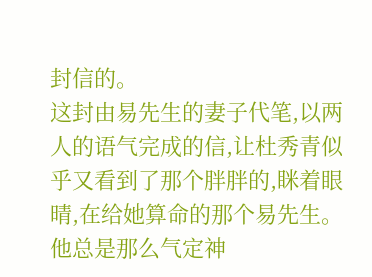封信的。
这封由易先生的妻子代笔,以两人的语气完成的信,让杜秀青似乎又看到了那个胖胖的,眯着眼晴,在给她算命的那个易先生。
他总是那么气定神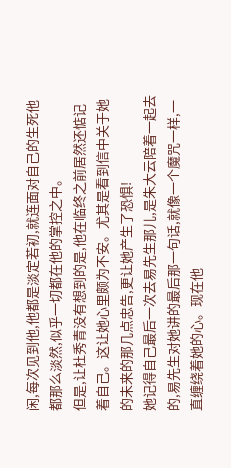闲,每次见到他,他都是淡定若初,就连面对自己的生死他都那么淡然,似乎一切都在他的掌控之中。
但是,让杜秀青没有想到的是,他在临终之前居然还惦记着自己。这让她心里颇为不安。尤其是看到信中关于她的未来的那几点忠告,更让她产生了恐惧!
她记得自己最后一次去易先生那儿,是朱大云陪着一起去的,易先生对她讲的最后那一句话,就像一个魔咒一样,一直缠绕着她的心。现在他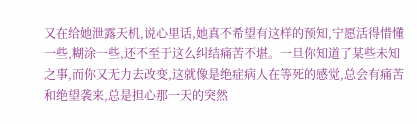又在给她泄露天机,说心里话,她真不希望有这样的预知,宁愿活得惜懂一些,糊涂一些,还不至于这么纠结痛苦不堪。一旦你知道了某些未知之事,而你又无力去改变,这就像是绝症病人在等死的感觉,总会有痛苦和绝望袭来,总是担心那一天的突然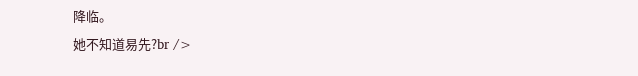降临。
她不知道易先?br />